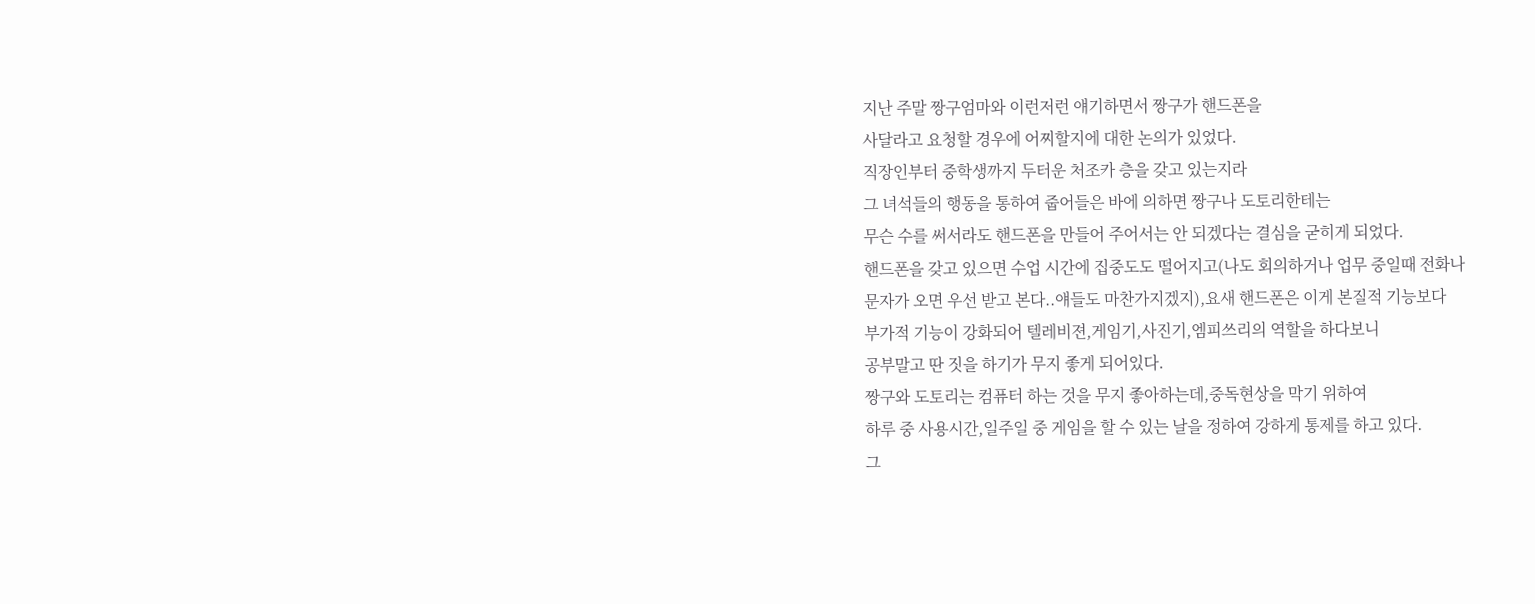지난 주말 짱구엄마와 이런저런 얘기하면서 짱구가 핸드폰을
사달라고 요청할 경우에 어찌할지에 대한 논의가 있었다.
직장인부터 중학생까지 두터운 처조카 층을 갖고 있는지라
그 녀석들의 행동을 통하여 줍어들은 바에 의하면 짱구나 도토리한테는
무슨 수를 써서라도 핸드폰을 만들어 주어서는 안 되겠다는 결심을 굳히게 되었다.
핸드폰을 갖고 있으면 수업 시간에 집중도도 떨어지고(나도 회의하거나 업무 중일때 전화나
문자가 오면 우선 받고 본다..얘들도 마찬가지겠지),요새 핸드폰은 이게 본질적 기능보다
부가적 기능이 강화되어 텔레비젼,게임기,사진기,엠피쓰리의 역할을 하다보니
공부말고 딴 짓을 하기가 무지 좋게 되어있다.
짱구와 도토리는 컴퓨터 하는 것을 무지 좋아하는데,중독현상을 막기 위하여
하루 중 사용시간,일주일 중 게임을 할 수 있는 날을 정하여 강하게 통제를 하고 있다.
그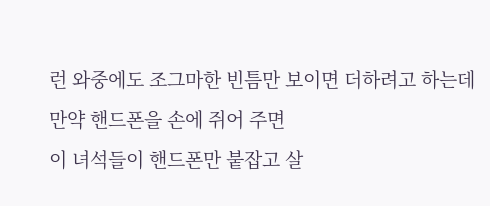런 와중에도 조그마한 빈틈만 보이면 더하려고 하는데 만약 핸드폰을 손에 쥐어 주면
이 녀석들이 핸드폰만 붙잡고 살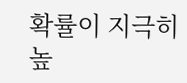확률이 지극히 높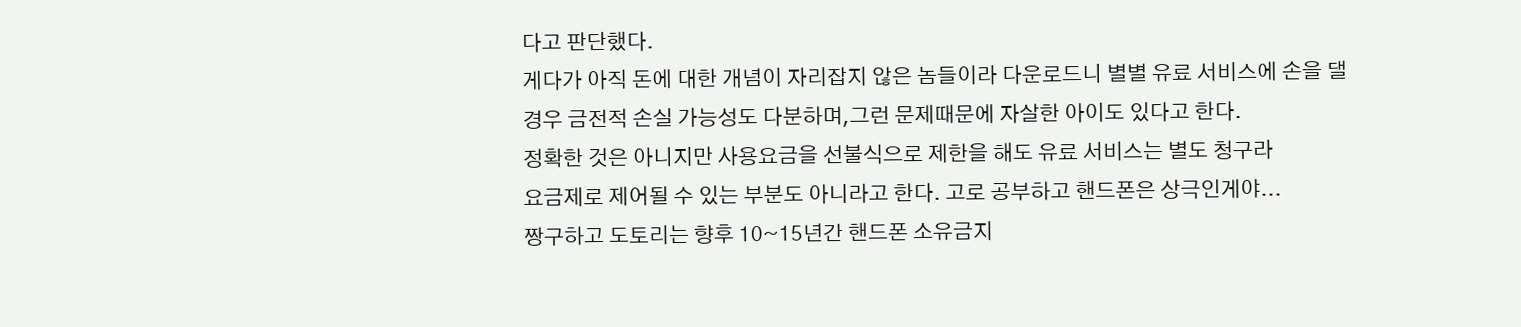다고 판단했다.
게다가 아직 돈에 대한 개념이 자리잡지 않은 놈들이라 다운로드니 별별 유료 서비스에 손을 댈
경우 금전적 손실 가능성도 다분하며,그런 문제때문에 자살한 아이도 있다고 한다.
정확한 것은 아니지만 사용요금을 선불식으로 제한을 해도 유료 서비스는 별도 청구라
요금제로 제어될 수 있는 부분도 아니라고 한다. 고로 공부하고 핸드폰은 상극인게야...
짱구하고 도토리는 향후 10~15년간 핸드폰 소유금지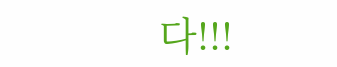다!!!